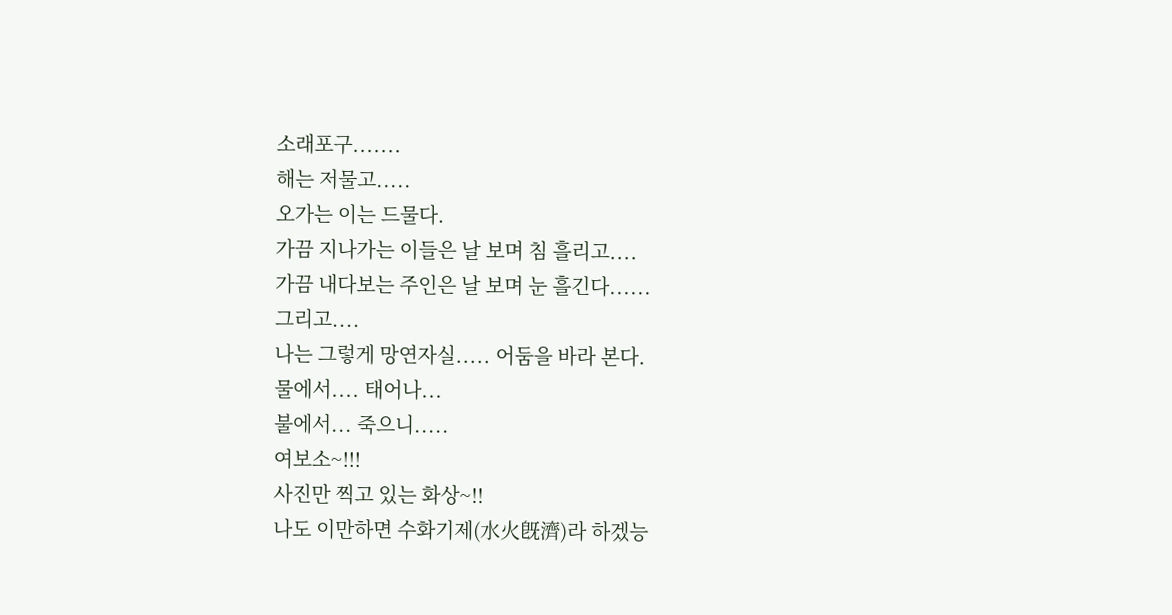소래포구.......
해는 저물고.....
오가는 이는 드물다.
가끔 지나가는 이들은 날 보며 침 흘리고....
가끔 내다보는 주인은 날 보며 눈 흘긴다......
그리고....
나는 그렇게 망연자실..... 어둠을 바라 본다.
물에서.... 태어나...
불에서... 죽으니.....
여보소~!!!
사진만 찍고 있는 화상~!!
나도 이만하면 수화기제(水火旣濟)라 하겠능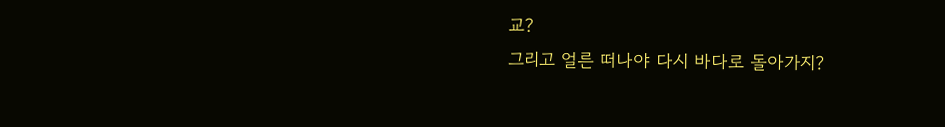교?
그리고 얼른 떠나야 다시 바다로 돌아가지?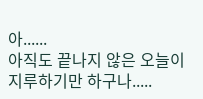아......
아직도 끝나지 않은 오늘이 지루하기만 하구나.....